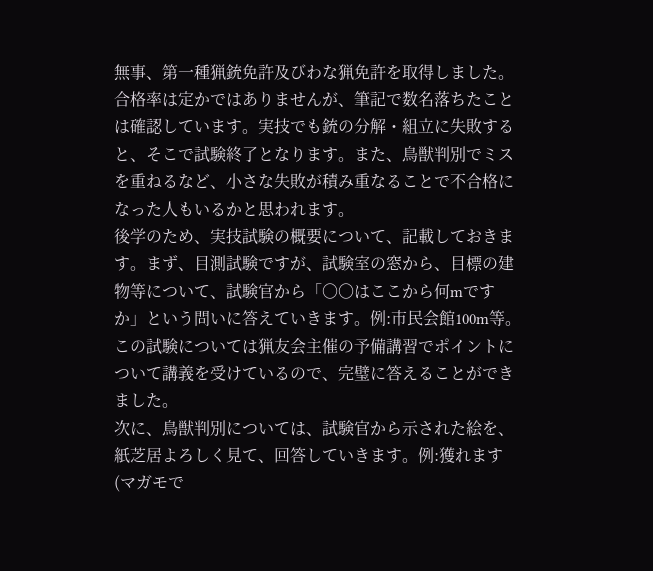無事、第一種猟銃免許及びわな猟免許を取得しました。
合格率は定かではありませんが、筆記で数名落ちたことは確認しています。実技でも銃の分解・組立に失敗すると、そこで試験終了となります。また、鳥獣判別でミスを重ねるなど、小さな失敗が積み重なることで不合格になった人もいるかと思われます。
後学のため、実技試験の概要について、記載しておきます。まず、目測試験ですが、試験室の窓から、目標の建物等について、試験官から「〇〇はここから何mですか」という問いに答えていきます。例:市民会館100m等。この試験については猟友会主催の予備講習でポイントについて講義を受けているので、完璧に答えることができました。
次に、鳥獣判別については、試験官から示された絵を、紙芝居よろしく見て、回答していきます。例:獲れます(マガモで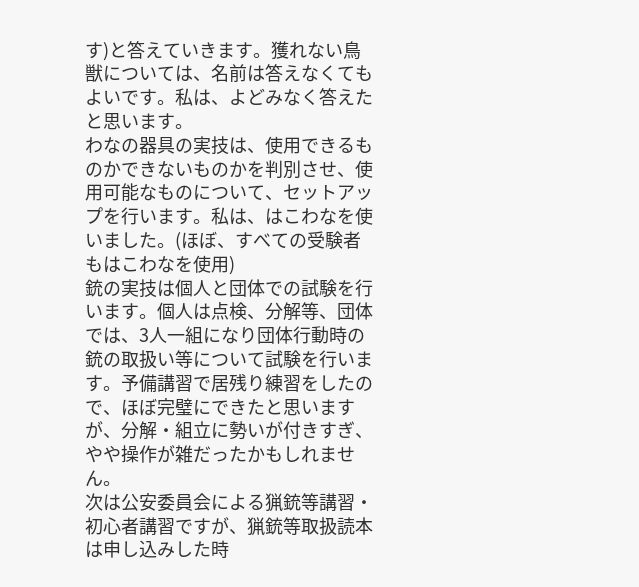す)と答えていきます。獲れない鳥獣については、名前は答えなくてもよいです。私は、よどみなく答えたと思います。
わなの器具の実技は、使用できるものかできないものかを判別させ、使用可能なものについて、セットアップを行います。私は、はこわなを使いました。(ほぼ、すべての受験者もはこわなを使用)
銃の実技は個人と団体での試験を行います。個人は点検、分解等、団体では、3人一組になり団体行動時の銃の取扱い等について試験を行います。予備講習で居残り練習をしたので、ほぼ完璧にできたと思いますが、分解・組立に勢いが付きすぎ、やや操作が雑だったかもしれません。
次は公安委員会による猟銃等講習・初心者講習ですが、猟銃等取扱読本は申し込みした時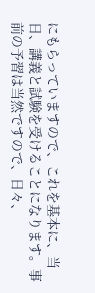にもらっていますので、これを基本に、当日、講義と試験を受けることになります。事前の予習は当然ですので、日々、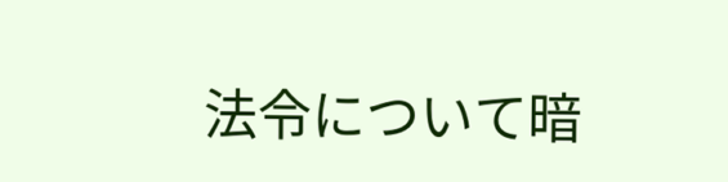法令について暗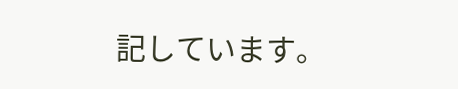記しています。